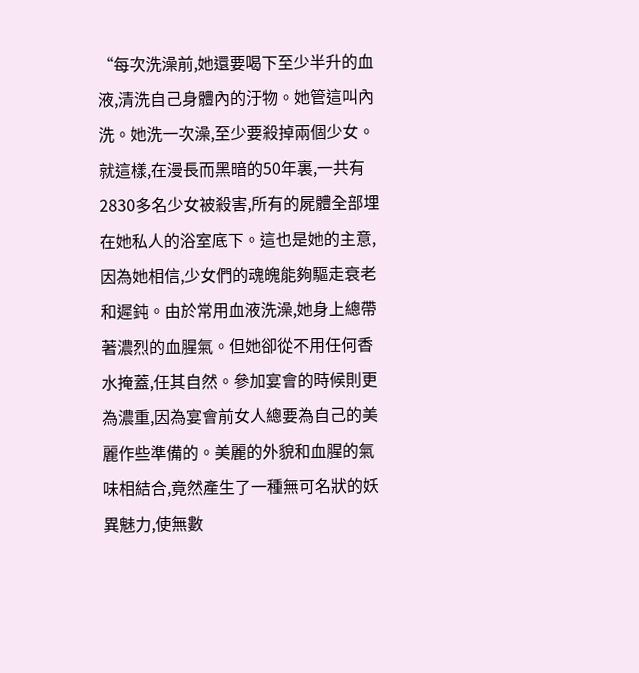“每次洗澡前,她還要喝下至少半升的血液,清洗自己身體內的汙物。她管這叫內洗。她洗一次澡,至少要殺掉兩個少女。就這樣,在漫長而黑暗的50年裏,一共有2830多名少女被殺害,所有的屍體全部埋在她私人的浴室底下。這也是她的主意,因為她相信,少女們的魂魄能夠驅走衰老和遲鈍。由於常用血液洗澡,她身上總帶著濃烈的血腥氣。但她卻從不用任何香水掩蓋,任其自然。參加宴會的時候則更為濃重,因為宴會前女人總要為自己的美麗作些準備的。美麗的外貌和血腥的氣味相結合,竟然產生了一種無可名狀的妖異魅力,使無數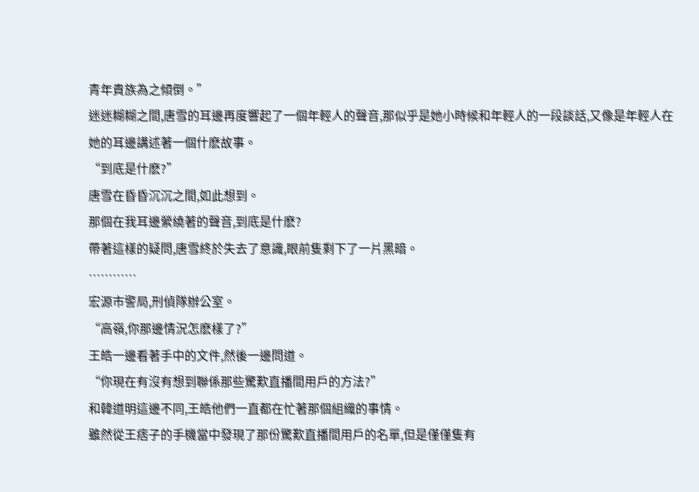青年貴族為之傾倒。”
迷迷糊糊之間,唐雪的耳邊再度響起了一個年輕人的聲音,那似乎是她小時候和年輕人的一段談話,又像是年輕人在她的耳邊講述著一個什麽故事。
“到底是什麽?”
唐雪在昏昏沉沉之間,如此想到。
那個在我耳邊縈繞著的聲音,到底是什麽?
帶著這樣的疑問,唐雪終於失去了意識,眼前隻剩下了一片黑暗。
…………
宏源市警局,刑偵隊辦公室。
“高嶺,你那邊情況怎麽樣了?”
王皓一邊看著手中的文件,然後一邊問道。
“你現在有沒有想到聯係那些驚歎直播間用戶的方法?”
和韓道明這邊不同,王皓他們一直都在忙著那個組織的事情。
雖然從王痞子的手機當中發現了那份驚歎直播間用戶的名單,但是僅僅隻有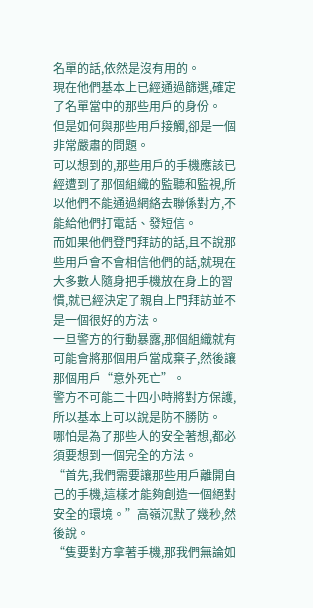名單的話,依然是沒有用的。
現在他們基本上已經通過篩選,確定了名單當中的那些用戶的身份。
但是如何與那些用戶接觸,卻是一個非常嚴肅的問題。
可以想到的,那些用戶的手機應該已經遭到了那個組織的監聽和監視,所以他們不能通過網絡去聯係對方,不能給他們打電話、發短信。
而如果他們登門拜訪的話,且不說那些用戶會不會相信他們的話,就現在大多數人隨身把手機放在身上的習慣,就已經決定了親自上門拜訪並不是一個很好的方法。
一旦警方的行動暴露,那個組織就有可能會將那個用戶當成棄子,然後讓那個用戶“意外死亡”。
警方不可能二十四小時將對方保護,所以基本上可以說是防不勝防。
哪怕是為了那些人的安全著想,都必須要想到一個完全的方法。
“首先,我們需要讓那些用戶離開自己的手機,這樣才能夠創造一個絕對安全的環境。”高嶺沉默了幾秒,然後說。
“隻要對方拿著手機,那我們無論如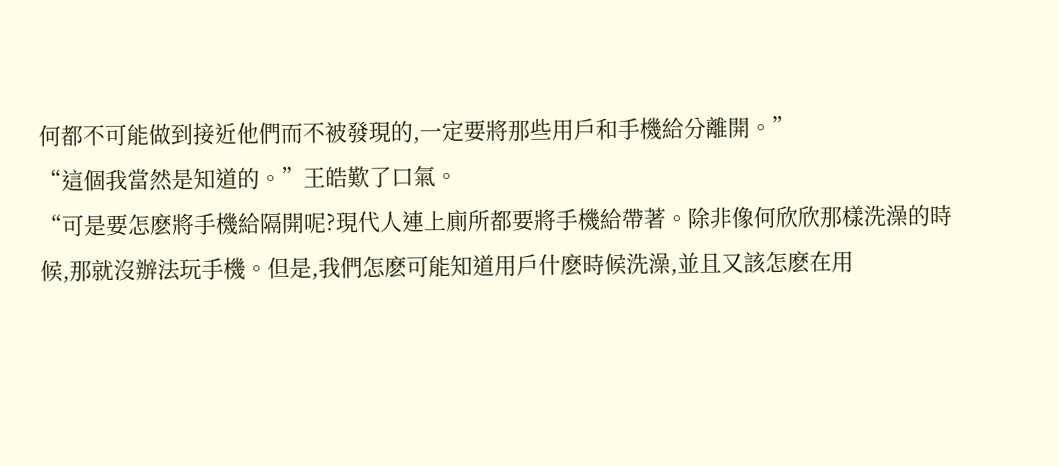何都不可能做到接近他們而不被發現的,一定要將那些用戶和手機給分離開。”
“這個我當然是知道的。”王皓歎了口氣。
“可是要怎麽將手機給隔開呢?現代人連上廁所都要將手機給帶著。除非像何欣欣那樣洗澡的時候,那就沒辦法玩手機。但是,我們怎麽可能知道用戶什麽時候洗澡,並且又該怎麽在用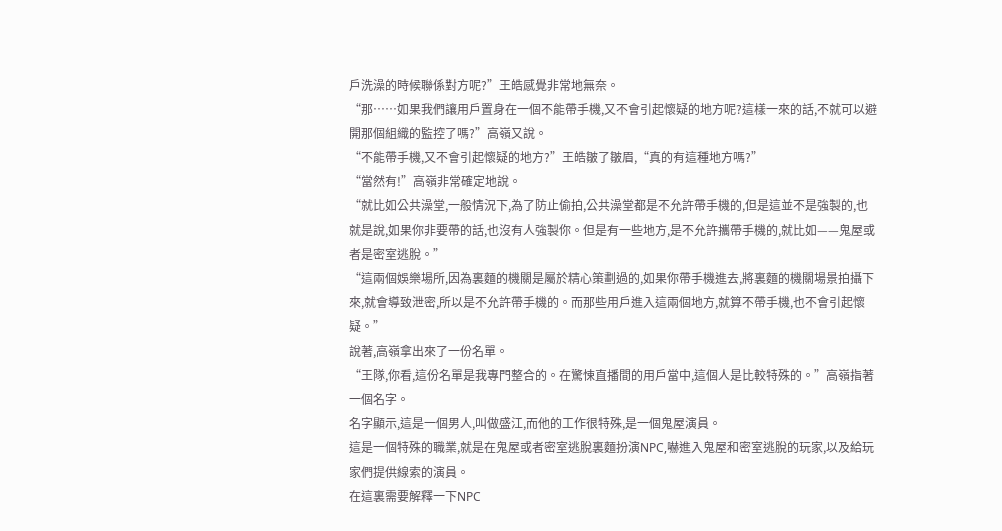戶洗澡的時候聯係對方呢?”王皓感覺非常地無奈。
“那……如果我們讓用戶置身在一個不能帶手機,又不會引起懷疑的地方呢?這樣一來的話,不就可以避開那個組織的監控了嗎?”高嶺又說。
“不能帶手機,又不會引起懷疑的地方?”王皓皺了皺眉,“真的有這種地方嗎?”
“當然有!”高嶺非常確定地說。
“就比如公共澡堂,一般情況下,為了防止偷拍,公共澡堂都是不允許帶手機的,但是這並不是強製的,也就是說,如果你非要帶的話,也沒有人強製你。但是有一些地方,是不允許攜帶手機的,就比如——鬼屋或者是密室逃脫。”
“這兩個娛樂場所,因為裏麵的機關是屬於精心策劃過的,如果你帶手機進去,將裏麵的機關場景拍攝下來,就會導致泄密,所以是不允許帶手機的。而那些用戶進入這兩個地方,就算不帶手機,也不會引起懷疑。”
說著,高嶺拿出來了一份名單。
“王隊,你看,這份名單是我專門整合的。在驚悚直播間的用戶當中,這個人是比較特殊的。”高嶺指著一個名字。
名字顯示,這是一個男人,叫做盛江,而他的工作很特殊,是一個鬼屋演員。
這是一個特殊的職業,就是在鬼屋或者密室逃脫裏麵扮演NPC,嚇進入鬼屋和密室逃脫的玩家,以及給玩家們提供線索的演員。
在這裏需要解釋一下NPC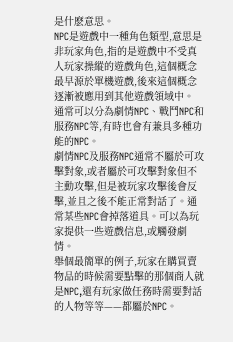是什麽意思。
NPC是遊戲中一種角色類型,意思是非玩家角色,指的是遊戲中不受真人玩家操縱的遊戲角色,這個概念最早源於單機遊戲,後來這個概念逐漸被應用到其他遊戲領域中。
通常可以分為劇情NPC、戰鬥NPC和服務NPC等,有時也會有兼具多種功能的NPC。
劇情NPC及服務NPC通常不屬於可攻擊對象,或者屬於可攻擊對象但不主動攻擊,但是被玩家攻擊後會反擊,並且之後不能正常對話了。通常某些NPC會掉落道具。可以為玩家提供一些遊戲信息,或觸發劇情。
舉個最簡單的例子,玩家在購買賣物品的時候需要點擊的那個商人就是NPC,還有玩家做任務時需要對話的人物等等——都屬於NPC。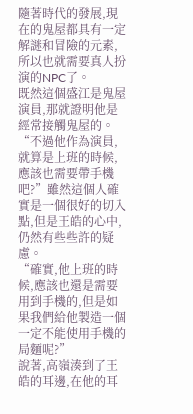隨著時代的發展,現在的鬼屋都具有一定解謎和冒險的元素,所以也就需要真人扮演的NPC了。
既然這個盛江是鬼屋演員,那就證明他是經常接觸鬼屋的。
“不過他作為演員,就算是上班的時候,應該也需要帶手機吧?”雖然這個人確實是一個很好的切入點,但是王皓的心中,仍然有些些許的疑慮。
“確實,他上班的時候,應該也還是需要用到手機的,但是如果我們給他製造一個一定不能使用手機的局麵呢?”
說著,高嶺湊到了王皓的耳邊,在他的耳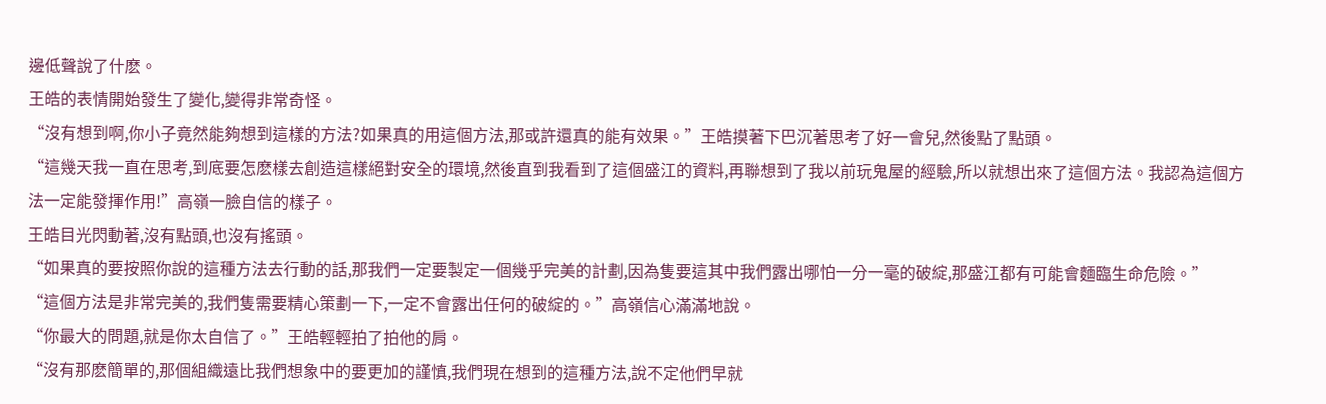邊低聲說了什麽。
王皓的表情開始發生了變化,變得非常奇怪。
“沒有想到啊,你小子竟然能夠想到這樣的方法?如果真的用這個方法,那或許還真的能有效果。”王皓摸著下巴沉著思考了好一會兒,然後點了點頭。
“這幾天我一直在思考,到底要怎麽樣去創造這樣絕對安全的環境,然後直到我看到了這個盛江的資料,再聯想到了我以前玩鬼屋的經驗,所以就想出來了這個方法。我認為這個方法一定能發揮作用!”高嶺一臉自信的樣子。
王皓目光閃動著,沒有點頭,也沒有搖頭。
“如果真的要按照你說的這種方法去行動的話,那我們一定要製定一個幾乎完美的計劃,因為隻要這其中我們露出哪怕一分一毫的破綻,那盛江都有可能會麵臨生命危險。”
“這個方法是非常完美的,我們隻需要精心策劃一下,一定不會露出任何的破綻的。”高嶺信心滿滿地說。
“你最大的問題,就是你太自信了。”王皓輕輕拍了拍他的肩。
“沒有那麽簡單的,那個組織遠比我們想象中的要更加的謹慎,我們現在想到的這種方法,說不定他們早就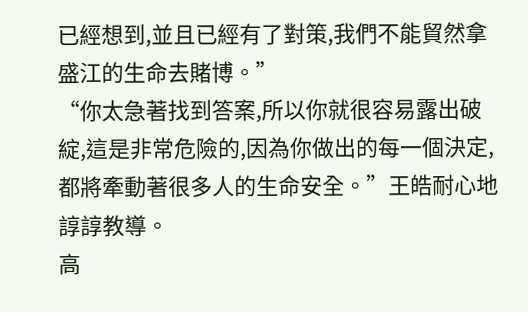已經想到,並且已經有了對策,我們不能貿然拿盛江的生命去賭博。”
“你太急著找到答案,所以你就很容易露出破綻,這是非常危險的,因為你做出的每一個決定,都將牽動著很多人的生命安全。”王皓耐心地諄諄教導。
高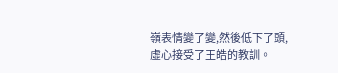嶺表情變了變,然後低下了頭,虛心接受了王皓的教訓。